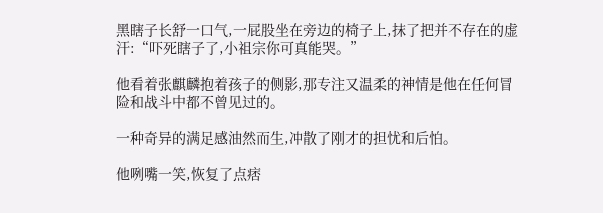黑瞎子长舒一口气,一屁股坐在旁边的椅子上,抹了把并不存在的虚汗:“吓死瞎子了,小祖宗你可真能哭。”

他看着张麒麟抱着孩子的侧影,那专注又温柔的神情是他在任何冒险和战斗中都不曾见过的。

一种奇异的满足感油然而生,冲散了刚才的担忧和后怕。

他咧嘴一笑,恢复了点痞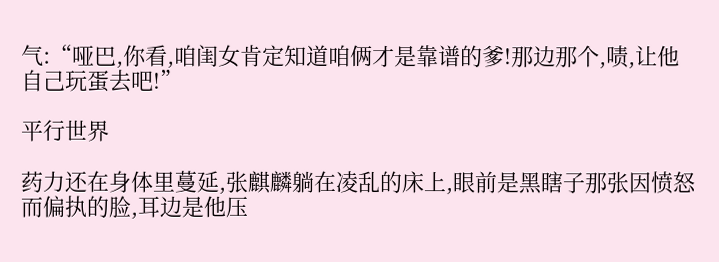气:“哑巴,你看,咱闺女肯定知道咱俩才是靠谱的爹!那边那个,啧,让他自己玩蛋去吧!”

平行世界

药力还在身体里蔓延,张麒麟躺在凌乱的床上,眼前是黑瞎子那张因愤怒而偏执的脸,耳边是他压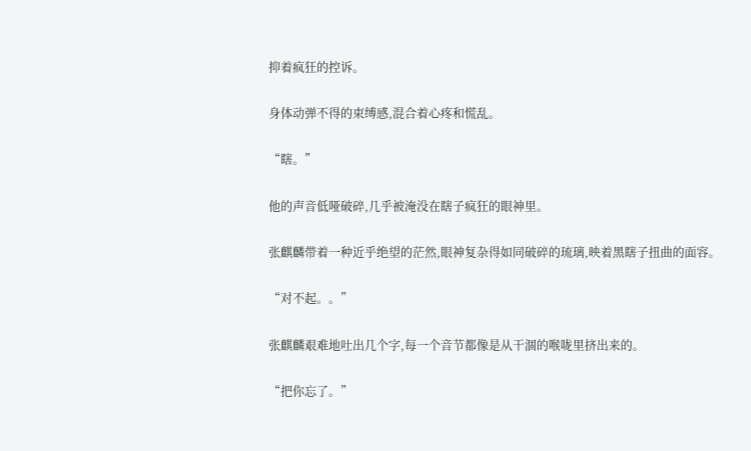抑着疯狂的控诉。

身体动弹不得的束缚感,混合着心疼和慌乱。

“瞎。”

他的声音低哑破碎,几乎被淹没在瞎子疯狂的眼神里。

张麒麟带着一种近乎绝望的茫然,眼神复杂得如同破碎的琉璃,映着黑瞎子扭曲的面容。

“对不起。。”

张麒麟艰难地吐出几个字,每一个音节都像是从干涸的喉咙里挤出来的。

“把你忘了。”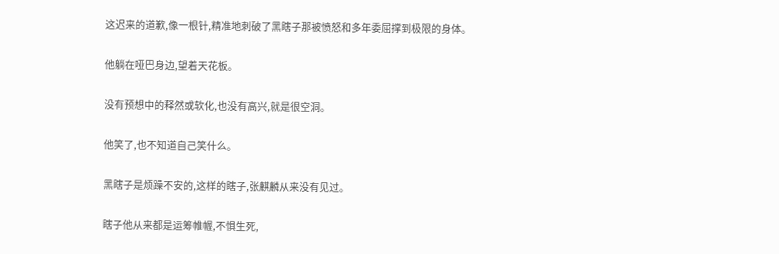这迟来的道歉,像一根针,精准地刺破了黑瞎子那被愤怒和多年委屈撑到极限的身体。

他躺在哑巴身边,望着天花板。

没有预想中的释然或软化,也没有高兴,就是很空洞。

他笑了,也不知道自己笑什么。

黑瞎子是烦躁不安的,这样的瞎子,张麒麟从来没有见过。

瞎子他从来都是运筹帷幄,不惧生死,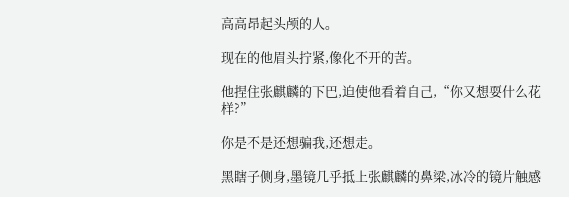高高昂起头颅的人。

现在的他眉头拧紧,像化不开的苦。

他捏住张麒麟的下巴,迫使他看着自己,“你又想耍什么花样?”

你是不是还想骗我,还想走。

黑瞎子侧身,墨镜几乎抵上张麒麟的鼻梁,冰冷的镜片触感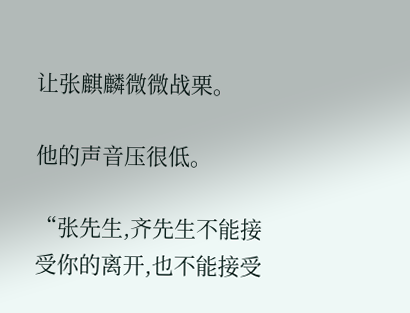让张麒麟微微战栗。

他的声音压很低。

“张先生,齐先生不能接受你的离开,也不能接受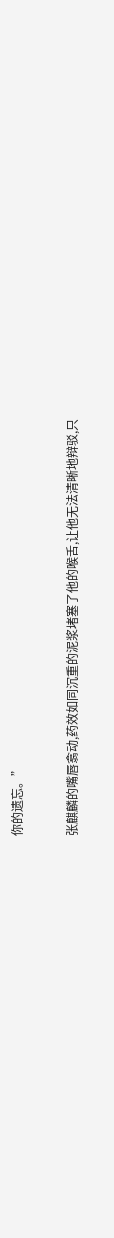你的遗忘。”

张麒麟的嘴唇翕动,药效如同沉重的泥浆堵塞了他的喉舌,让他无法清晰地辩驳,只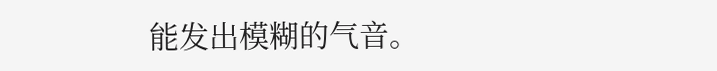能发出模糊的气音。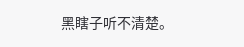黑瞎子听不清楚。